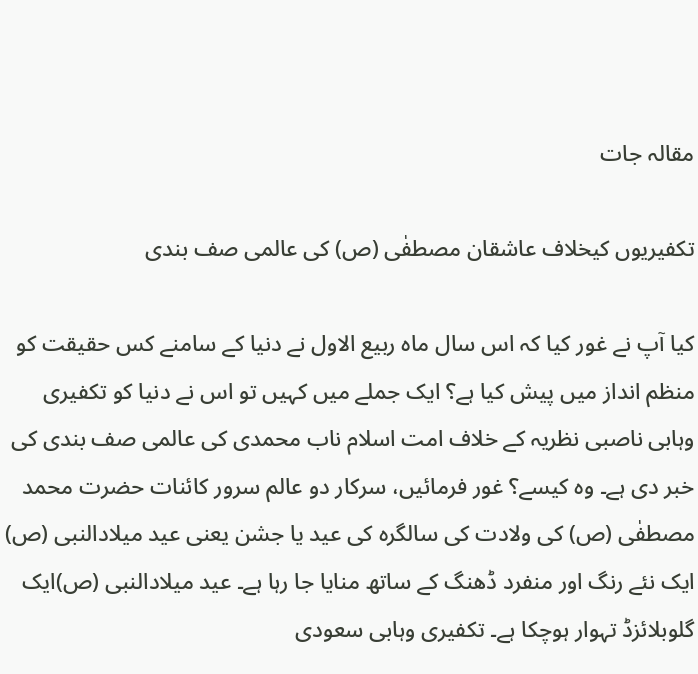مقالہ جات

تکفیریوں کیخلاف عاشقان مصطفٰی (ص) کی عالمی صف بندی

کیا آپ نے غور کیا کہ اس سال ماہ ربیع الاول نے دنیا کے سامنے کس حقیقت کو منظم انداز میں پیش کیا ہے؟ ایک جملے میں کہیں تو اس نے دنیا کو تکفیری وہابی ناصبی نظریہ کے خلاف امت اسلام ناب محمدی کی عالمی صف بندی کی خبر دی ہے۔ وہ کیسے؟ غور فرمائیں، سرکار دو عالم سرور کائنات حضرت محمد مصطفٰی (ص) کی ولادت کی سالگرہ کی عید یا جشن یعنی عید میلادالنبی (ص) ایک نئے رنگ اور منفرد ڈھنگ کے ساتھ منایا جا رہا ہے۔ عید میلادالنبی (ص)ایک گلوبلائزڈ تہوار ہوچکا ہے۔ تکفیری وہابی سعودی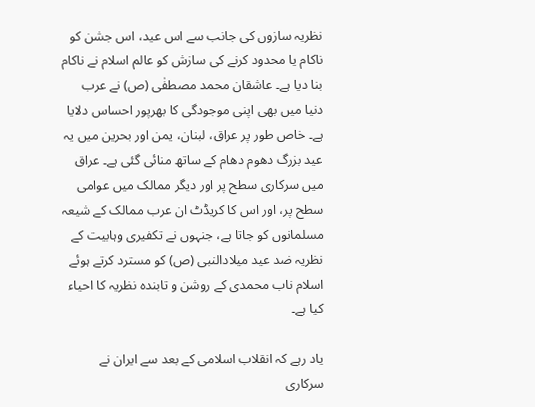نظریہ سازوں کی جانب سے اس عید، اس جشن کو ناکام یا محدود کرنے کی سازش کو عالم اسلام نے ناکام بنا دیا ہے۔ عاشقان محمد مصطفٰی (ص) نے عرب دنیا میں بھی اپنی موجودگی کا بھرپور احساس دلایا ہے۔ خاص طور پر عراق، لبنان، یمن اور بحرین میں یہ عید بزرگ دھوم دھام کے ساتھ منائی گئی ہے۔ عراق میں سرکاری سطح پر اور دیگر ممالک میں عوامی سطح پر، اور اس کا کریڈٹ ان عرب ممالک کے شیعہ مسلمانوں کو جاتا ہے، جنہوں نے تکفیری وہابیت کے نظریہ ضد عید میلادالنبی (ص) کو مسترد کرتے ہوئے اسلام ناب محمدی کے روشن و تابندہ نظریہ کا احیاء کیا ہے۔

یاد رہے کہ انقلاب اسلامی کے بعد سے ایران نے سرکاری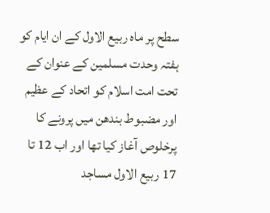سطح پر ماہ ربیع الاول کے ان ایام کو ہفتہ وحدت مسلمین کے عنوان کے تحت امت اسلام کو اتحاد کے عظیم اور مضبوط بندھن میں پرونے کا پرخلوص آغاز کیا تھا اور اب 12 تا 17 ربیع الاول مساجد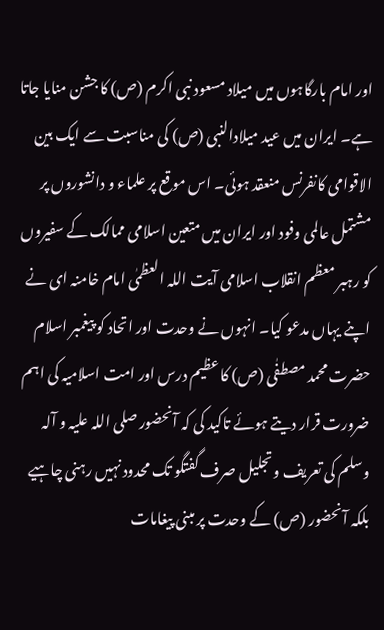اور امام بارگاہوں میں میلاد مسعود نبی اکرم (ص) کا جشن منایا جاتا ہے۔ ایران میں عید میلادالنبی (ص) کی مناسبت سے ایک بین الاقوامی کانفرنس منعقد ہوئی۔ اس موقع پر علماء و دانشوروں پر مشتمل عالمی وفود اور ایران میں متعین اسلامی ممالک کے سفیروں کو رہبر معظم انقلاب اسلامی آیت اللہ العظمٰی امام خامنہ ای نے اپنے یہاں مدعو کیا۔ انہوں نے وحدت اور اتحاد کو پیغمبر اسلام حضرت محمد مصطفٰی (ص) کا عظیم درس اور امت اسلامیہ کی اہم ضرورت قرار دیتے ہوئے تاکید کی کہ آنحضور صلی اللہ علیہ و آلہ وسلم کی تعریف و تجلیل صرف گفتگو تک محدود نہیں رہنی چاہیے بلکہ آنحضور (ص) کے وحدت پر مبنی پیغامات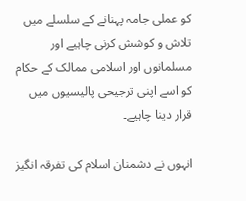کو عملی جامہ پہنانے کے سلسلے میں تلاش و کوشش کرنی چاہیے اور مسلمانوں اور اسلامی ممالک کے حکام کو اسے اپنی ترجیحی پالیسیوں میں قرار دینا چاہیے۔

انہوں نے دشمنان اسلام کی تفرقہ انگیز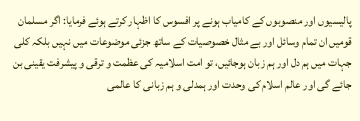پالیسیوں اور منصوبوں کے کامیاب ہونے پر افسوس کا اظہار کرتے ہوئے فرمایا: اگر مسلمان قومیں ان تمام وسائل اور بے مثال خصوصیات کے ساتھ جزئی موضوعات میں نہیں بلکہ کلی جہات میں ہم دل اور ہم زبان ہوجائیں، تو امت اسلامیہ کی عظمت و ترقی و پیشرفت یقینی بن جائے گی اور عالم اسلام کی وحدت اور ہمدلی و ہم زبانی کا عالمی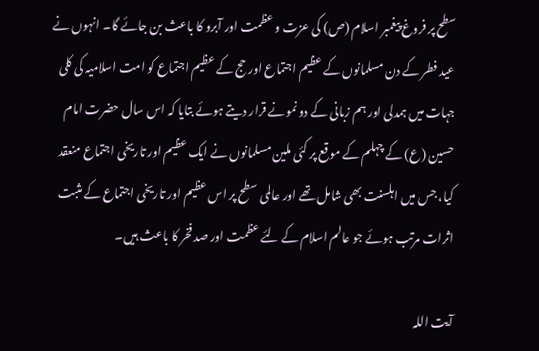سطح پر فروغ پیغمبر اسلام (ص) کی عزت و عظمت اور آبرو کا باعث بن جائے گا۔ انہوں نے عید فطر کے دن مسلمانوں کے عظیم اجتماع اور حج کے عظیم اجتماع کو امت اسلامیہ کی کلی جہات میں ہمدلی اور ہم زبانی کے دو نمونے قرار دیتے ہوئے بتایا کہ اس سال حضرت امام حسین (ع) کے چہلم کے موقع پر کئی ملین مسلمانوں نے ایک عظیم اور تاریخی اجتماع منعقد کیا، جس میں اہلسنت بھی شامل تھے اور عالمی سطح پر اس عظیم اور تاریخی اجتماع کے مثبت اثرات مرتب ہوئے جو عالم اسلام کے لئے عظمت اور صد فخر کا باعث ہیں۔

آیت اللہ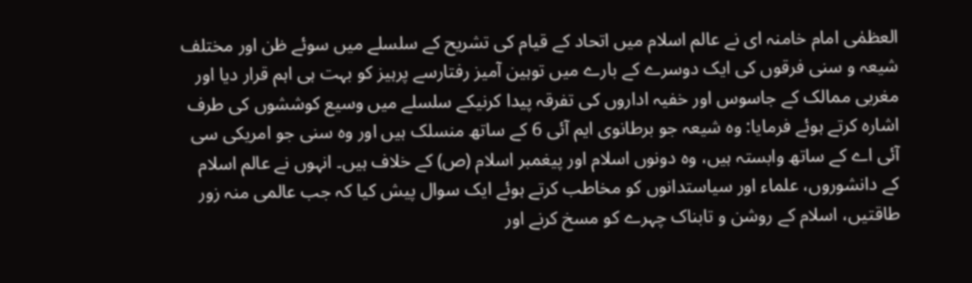العظمٰی امام خامنہ ای نے عالم اسلام میں اتحاد کے قیام کی تشریح کے سلسلے میں سوئے ظن اور مختلف شیعہ و سنی فرقوں کی ایک دوسرے کے بارے میں توہین آمیز رفتارسے پرہیز کو بہت ہی اہم قرار دیا اور مغربی ممالک کے جاسوس اور خفیہ اداروں کی تفرقہ پیدا کرنیکے سلسلے میں وسیع کوششوں کی طرف اشارہ کرتے ہوئے فرمایا: وہ شیعہ جو برطانوی ایم آئی 6 کے ساتھ منسلک ہیں اور وہ سنی جو امریکی سی آئی اے کے ساتھ وابستہ ہیں، وہ دونوں اسلام اور پیغمبر اسلام (ص) کے خلاف ہیں۔ انہوں نے عالم اسلام کے دانشوروں، علماء اور سیاستدانوں کو مخاطب کرتے ہوئے ایک سوال پیش کیا کہ جب عالمی منہ زور طاقتیں، اسلام کے روشن و تابناک چہرے کو مسخ کرنے اور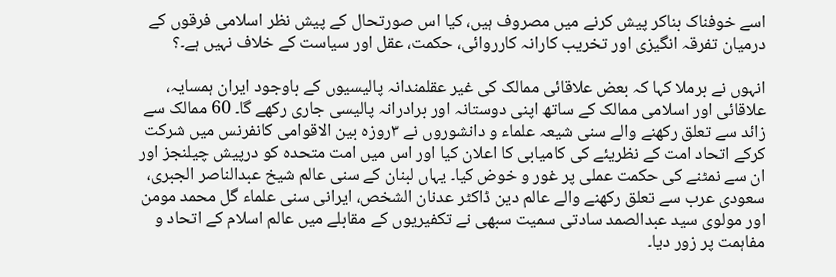اسے خوفناک بناکر پیش کرنے میں مصروف ہیں، کیا اس صورتحال کے پیش نظر اسلامی فرقوں کے درمیان تفرقہ انگیزی اور تخریب کارانہ کارروائی، حکمت، عقل اور سیاست کے خلاف نہیں ہے۔؟

انہوں نے برملا کہا کہ بعض علاقائی ممالک کی غیر عقلمندانہ پالیسیوں کے باوجود ایران ہمسایہ، علاقائی اور اسلامی ممالک کے ساتھ اپنی دوستانہ اور برادرانہ پالیسی جاری رکھے گا۔ 60 ممالک سے زائد سے تعلق رکھنے والے سنی شیعہ علماء و دانشوروں نے ۳روزہ بین الاقوامی کانفرنس میں شرکت کرکے اتحاد امت کے نظریئے کی کامیابی کا اعلان کیا اور اس میں امت متحدہ کو درپیش چیلنجز اور ان سے نمٹنے کی حکمت عملی پر غور و خوض کیا۔ یہاں لبنان کے سنی عالم شیخ عبدالناصر الجبری، سعودی عرب سے تعلق رکھنے والے عالم دین ڈاکٹر عدنان الشخص، ایرانی سنی علماء گل محمد مومن اور مولوی سید عبدالصمد سادتی سمیت سبھی نے تکفیریوں کے مقابلے میں عالم اسلام کے اتحاد و مفاہمت پر زور دیا۔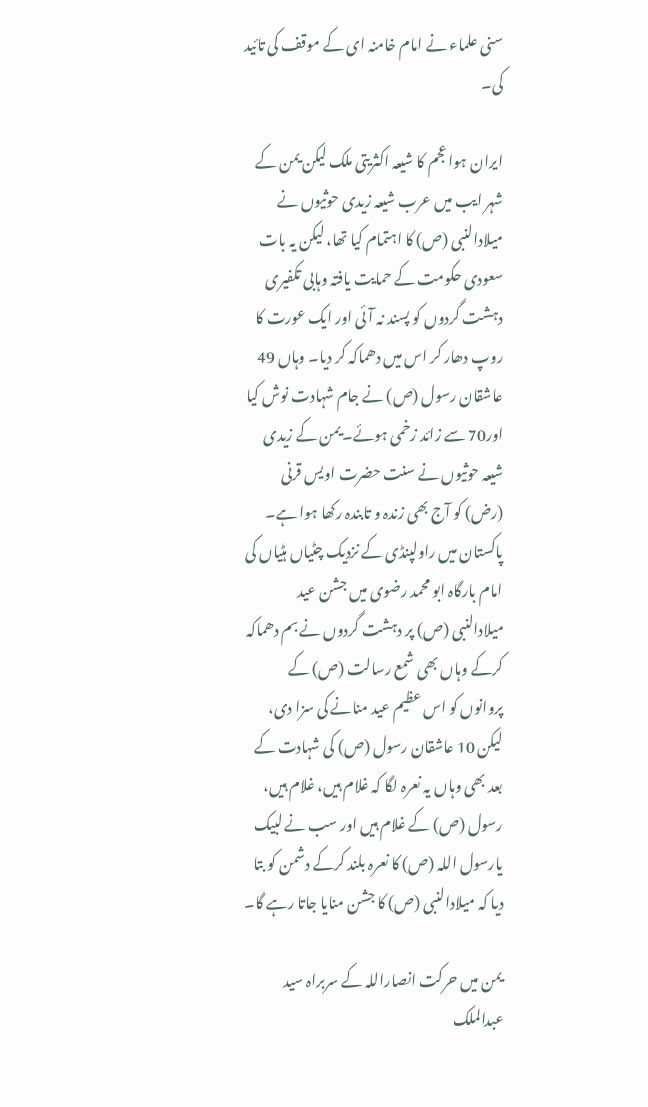سنی علماء نے امام خامنہ ای کے موقف کی تائید کی۔

ایران ہوا عجم کا شیعہ اکثریتی ملک لیکن یمن کے شہر ایب میں عرب شیعہ زیدی حوثیوں نے میلادالنبی (ص) کا اہتمام کیا تھا، لیکن یہ بات سعودی حکومت کے حمایت یافتہ وہابی تکفیری دہشت گردوں کو پسند نہ آئی اور ایک عورت کا روپ دھار کر اس میں دھماکہ کر دیا۔ وہاں 49 عاشقان رسول (ص) نے جام شہادت نوش کیا اور70 سے زائد زخمی ہوئے۔ یمن کے زیدی شیعہ حوثیوں نے سنت حضرت اویس قرنی (رض) کو آج بھی زندہ و تابندہ رکھا ہوا ہے۔ پاکستان میں راولپنڈی کے نزدیک چٹیاں ہٹیاں کی امام بارگاہ ابو محمد رضوی میں جشن عید میلادالنبی (ص) پر دہشت گردوں نے بم دھماکہ کرکے وہاں بھی شمع رسالت (ص) کے پروانوں کو اس عظیم عید منانے کی سزا دی، لیکن 10 عاشقان رسول (ص) کی شہادت کے بعد بھی وہاں یہ نعرہ لگا کہ غلام ہیں، غلام ہیں، رسول (ص) کے غلام ہیں اور سب نے لبیک یارسول اللہ (ص) کا نعرہ بلند کرکے دشمن کو بتا دیا کہ میلادالنبی (ص) کا جشن منایا جاتا رہے گا۔

یمن میں حرکت انصاراللہ کے سربراہ سید عبدالملک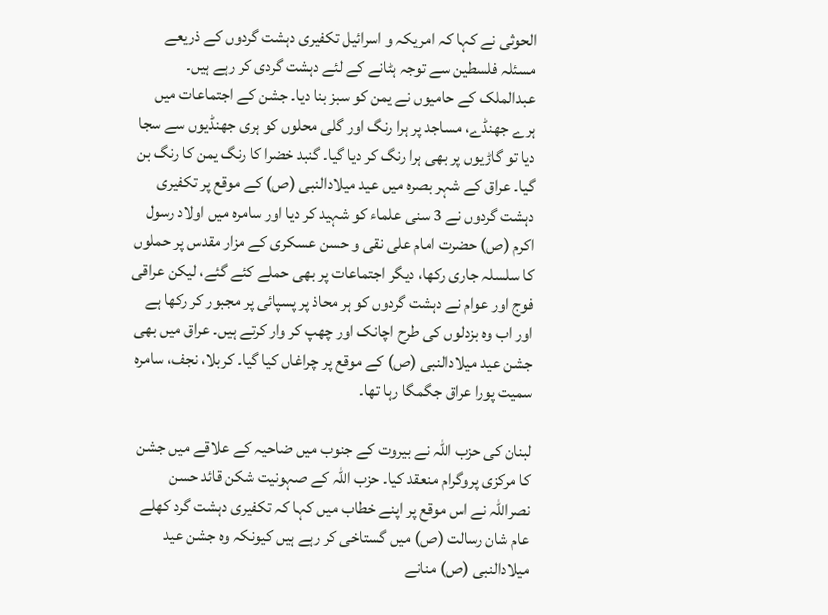الحوثی نے کہا کہ امریکہ و اسرائیل تکفیری دہشت گردوں کے ذریعے مسئلہ فلسطین سے توجہ ہٹانے کے لئے دہشت گردی کر رہے ہیں۔ عبدالملک کے حامیوں نے یمن کو سبز بنا دیا۔ جشن کے اجتماعات میں ہرے جھنڈے، مساجد پر ہرا رنگ اور گلی محلوں کو ہری جھنڈیوں سے سجا دیا تو گاڑیوں پر بھی ہرا رنگ کر دیا گیا۔ گنبد خضرا کا رنگ یمن کا رنگ بن گیا۔ عراق کے شہر بصرہ میں عید میلادالنبی (ص) کے موقع پر تکفیری دہشت گردوں نے 3 سنی علماء کو شہید کر دیا اور سامرہ میں اولاد رسول اکرم (ص) حضرت امام علی نقی و حسن عسکری کے مزار مقدس پر حملوں کا سلسلہ جاری رکھا، دیگر اجتماعات پر بھی حملے کئے گئے، لیکن عراقی فوج اور عوام نے دہشت گردوں کو ہر محاذ پر پسپائی پر مجبور کر رکھا ہے اور اب وہ بزدلوں کی طرح اچانک اور چھپ کر وار کرتے ہیں۔ عراق میں بھی جشن عید میلادالنبی (ص) کے موقع پر چراغاں کیا گیا۔ کربلا، نجف، سامرہ سمیت پورا عراق جگمگا رہا تھا۔

لبنان کی حزب اللہ نے بیروت کے جنوب میں ضاحیہ کے علاقے میں جشن کا مرکزی پروگرام منعقد کیا۔ حزب اللہ کے صہونیت شکن قائد حسن نصراللہ نے اس موقع پر اپنے خطاب میں کہا کہ تکفیری دہشت گرد کھلے عام شان رسالت (ص) میں گستاخی کر رہے ہیں کیونکہ وہ جشن عید میلادالنبی (ص) منانے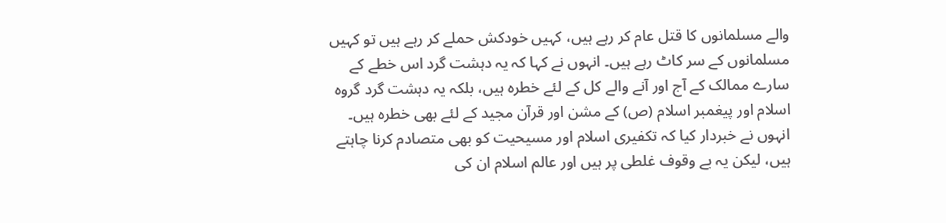والے مسلمانوں کا قتل عام کر رہے ہیں، کہیں خودکش حملے کر رہے ہیں تو کہیں مسلمانوں کے سر کاٹ رہے ہیں۔ انہوں نے کہا کہ یہ دہشت گرد اس خطے کے سارے ممالک کے آج اور آنے والے کل کے لئے خطرہ ہیں، بلکہ یہ دہشت گرد گروہ اسلام اور پیغمبر اسلام (ص) کے مشن اور قرآن مجید کے لئے بھی خطرہ ہیں۔ انہوں نے خبردار کیا کہ تکفیری اسلام اور مسیحیت کو بھی متصادم کرنا چاہتے ہیں، لیکن یہ بے وقوف غلطی پر ہیں اور عالم اسلام ان کی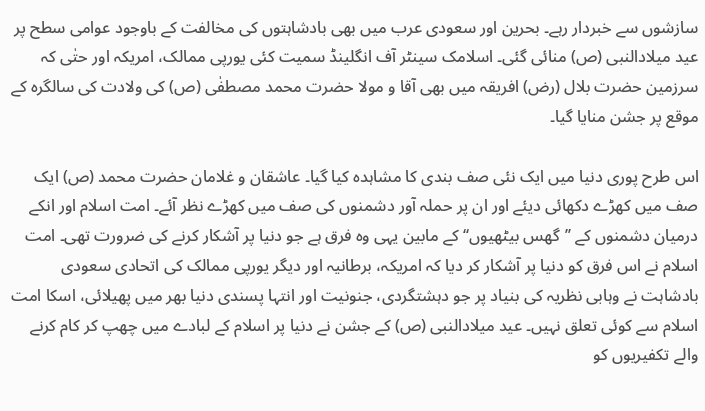سازشوں سے خبردار رہے۔ بحرین اور سعودی عرب میں بھی بادشاہتوں کی مخالفت کے باوجود عوامی سطح پر عید میلادالنبی (ص) منائی گئی۔ اسلامک سینٹر آف انگلینڈ سمیت کئی یورپی ممالک، امریکہ اور حتٰی کہ سرزمین حضرت بلال (رض) افریقہ میں بھی آقا و مولا حضرت محمد مصطفٰی (ص) کی ولادت کی سالگرہ کے موقع پر جشن منایا گیا۔

اس طرح پوری دنیا میں ایک نئی صف بندی کا مشاہدہ کیا گیا۔ عاشقان و غلامان حضرت محمد (ص) ایک صف میں کھڑے دکھائی دیئے اور ان پر حملہ آور دشمنوں کی صف میں کھڑے نظر آئے۔ امت اسلام اور انکے درمیان دشمنوں کے ’’گھس بیٹھیوں‘‘ کے مابین یہی وہ فرق ہے جو دنیا پر آشکار کرنے کی ضرورت تھی۔ امت اسلام نے اس فرق کو دنیا پر آشکار کر دیا کہ امریکہ، برطانیہ اور دیگر یورپی ممالک کی اتحادی سعودی بادشاہت نے وہابی نظریہ کی بنیاد پر جو دہشتگردی، جنونیت اور انتہا پسندی دنیا بھر میں پھیلائی، اسکا امت اسلام سے کوئی تعلق نہیں۔ عید میلادالنبی (ص) کے جشن نے دنیا پر اسلام کے لبادے میں چھپ کر کام کرنے والے تکفیریوں کو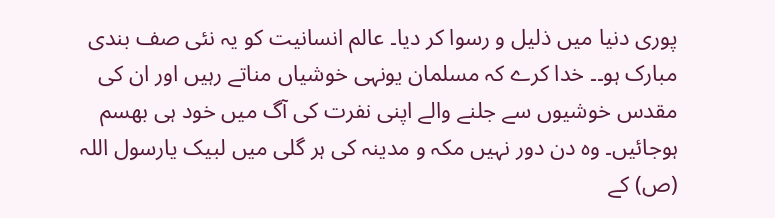پوری دنیا میں ذلیل و رسوا کر دیا۔ عالم انسانیت کو یہ نئی صف بندی مبارک ہو۔۔ خدا کرے کہ مسلمان یونہی خوشیاں مناتے رہیں اور ان کی مقدس خوشیوں سے جلنے والے اپنی نفرت کی آگ میں خود ہی بھسم ہوجائیں۔ وہ دن دور نہیں مکہ و مدینہ کی ہر گلی میں لبیک یارسول اللہ (ص) کے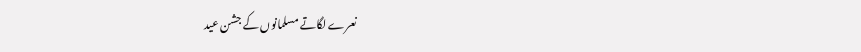نعرے لگاتے مسلمانوں کے جشن عید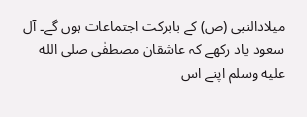میلادالنبی (ص) کے بابرکت اجتماعات ہوں گے۔ آل سعود یاد رکھے کہ عاشقان مصطفٰی صلى الله عليه وسلم اپنے اس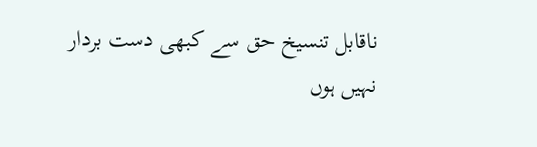ناقابل تنسیخ حق سے کبھی دست بردار نہیں ہوں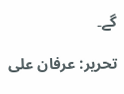گے۔

تحریر: عرفان علی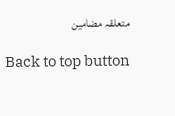متعلقہ مضامین

Back to top button